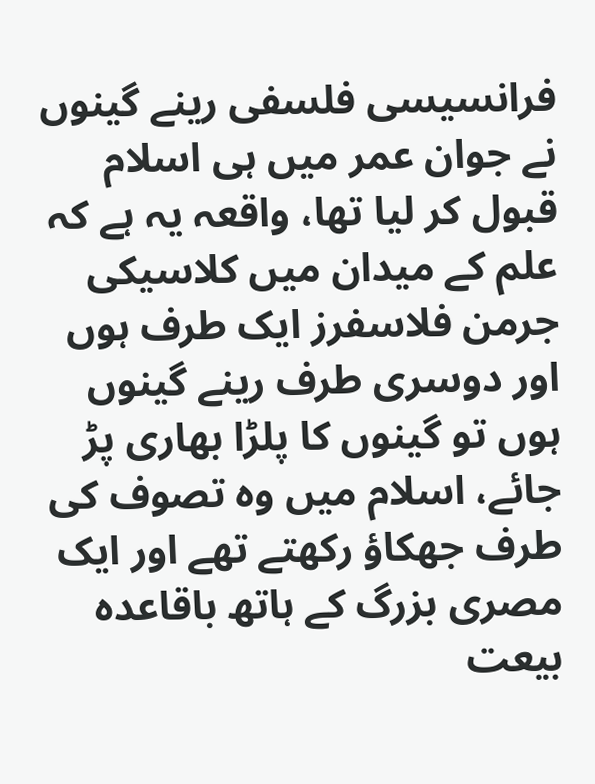فرانسیسی فلسفی رینے گینوں نے جوان عمر میں ہی اسلام قبول کر لیا تھا، واقعہ یہ ہے کہ علم کے میدان میں کلاسیکی جرمن فلاسفرز ایک طرف ہوں اور دوسری طرف رینے گینوں ہوں تو گینوں کا پلڑا بھاری پڑ جائے، اسلام میں وہ تصوف کی طرف جھکاؤ رکھتے تھے اور ایک مصری بزرگ کے ہاتھ باقاعدہ بیعت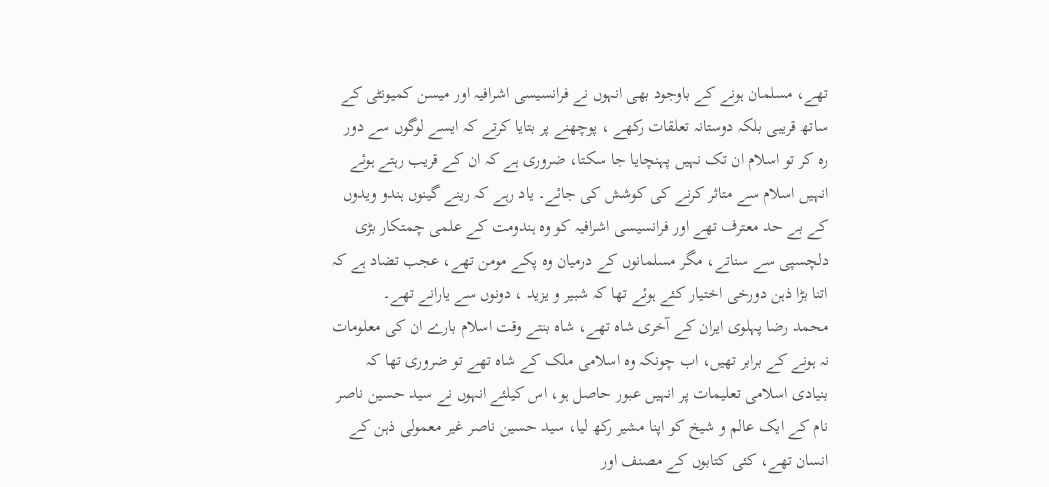تھے، مسلمان ہونے کے باوجود بھی انہوں نے فرانسیسی اشرافیہ اور میسن کمیونٹی کے ساتھ قریبی بلکہ دوستانہ تعلقات رکھے ، پوچھنے پر بتایا کرتے کہ ایسے لوگوں سے دور رہ کر تو اسلام ان تک نہیں پہنچایا جا سکتا، ضروری ہے کہ ان کے قریب رہتے ہوئے انہیں اسلام سے متاثر کرنے کی کوشش کی جائے۔ یاد رہے کہ رینے گینوں ہندو ویدوں کے بے حد معترف تھے اور فرانسیسی اشرافیہ کو وہ ہندومت کے علمی چمتکار بڑی دلچسپی سے سناتے، مگر مسلمانوں کے درمیان وہ پکے مومن تھے، عجب تضاد ہے کہ اتنا بڑا ذہن دورخی اختیار کئے ہوئے تھا کہ شبیر و یزید ، دونوں سے یارانے تھے۔
محمد رضا پہلوی ایران کے آخری شاہ تھے، شاہ بنتے وقت اسلام بارے ان کی معلومات نہ ہونے کے برابر تھیں، اب چونکہ وہ اسلامی ملک کے شاہ تھے تو ضروری تھا کہ بنیادی اسلامی تعلیمات پر انہیں عبور حاصل ہو، اس کیلئے انہوں نے سید حسین ناصر نام کے ایک عالم و شیخ کو اپنا مشیر رکھ لیا، سید حسین ناصر غیر معمولی ذہن کے انسان تھے، کئی کتابوں کے مصنف اور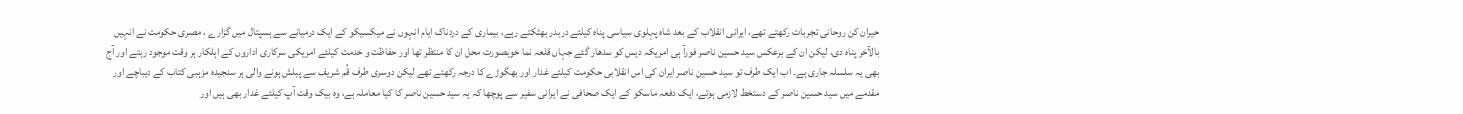حیران کن روحانی تجربات رکھتے تھے، ایرانی انقلاب کے بعد شاہ پہلوی سیاسی پناہ کیلئے دربدر بھٹکتے رہے، بیماری کے دردناک ایام انہوں نے میکسیکو کے ایک درمیانے سے ہسپتال میں گزارے ، مصری حکومت نے انہیں بالآخر پناہ دی، لیکن ان کے برعکس سید حسین ناصر فورآ ہی امریکہ دیس کو سدھار گئے جہاں قلعہ نما خوبصورت محل ان کا منتظر تھا اور حفاظت و خدمت کیلئے امریکی سرکاری اداروں کے اہلکار ہر وقت موجود رہتے اور آج بھی یہ سلسلہ جاری ہے۔ اب ایک طرف تو سید حسین ناصر ایران کی اس انقلابی حکومت کیلئے غدار اور بھگوڑے کا درجہ رکھتے تھے لیکن دوسری طرف قُم شریف سے پبلش ہونے والی ہر سنجیدہ مزہبی کتاب کے دیباچے اور مقدمے میں سید حسین ناصر کے دستخط لازمی ہوتے، ایک دفعہ ماسکو کے ایک صحافی نے ایرانی سفیر سے پوچھا کہ یہ سید حسین ناصر کا کیا معاملہ ہے، وہ بیک وقت آپ کیلئے غدار بھی ہیں اور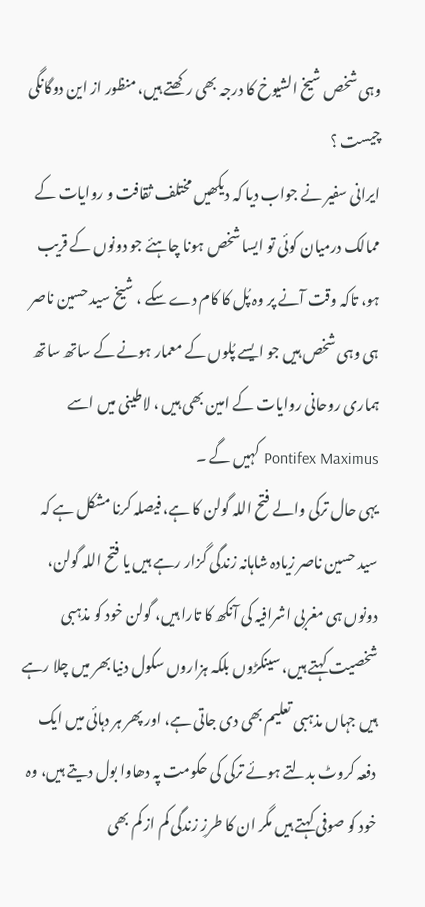وہی شخص شیخ الشیوخ کا درجہ بھی رکھتے ہیں، منظور از این دوگانگی چیست ؟
ایرانی سفیر نے جواب دیا کہ دیکھیں مختلف ثقافت و روایات کے ممالک درمیان کوئی تو ایسا شخص ہونا چاہئے جو دونوں کے قریب ہو، تاکہ وقت آنے پر وہ پُل کا کام دے سکے ، شیخ سید حسین ناصر ہی وہی شخص ہیں جو ایسے پُلوں کے معمار ہونے کے ساتھ ساتھ ہماری روحانی روایات کے امین بھی ہیں ، لاطینی میں اسے Pontifex Maximus کہیں گے ۔
یہی حال ترکی والے فتح اللہ گولن کا ہے، فیصلہ کرنا مشکل ہے کہ سید حسین ناصر زیادہ شاہانہ زندگی گزار رہے ہیں یا فتح اللہ گولن، دونوں ہی مغربی اشرافیہ کی آنکھ کا تارا ہیں، گولن خود کو مذہبی شخصیت کہتے ہیں، سینکڑوں بلکہ ہزاروں سکول دنیا بھر میں چلا رہے ہیں جہاں مذہبی تعلیم بھی دی جاتی ہے، اور پھر ہر دہائی میں ایک دفعہ کروٹ بدلتے ہوئے ترکی کی حکومت پہ دھاوا بول دیتے ہیں، وہ خود کو صوفی کہتے ہیں مگر ان کا طرزِ زندگی کم از کم بھی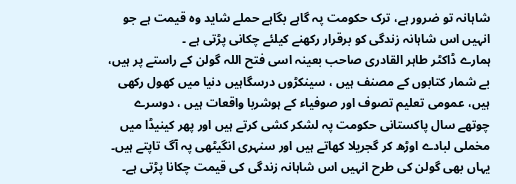شاہانہ تو ضرور ہے، ترک حکومت پہ گاہے بگاہے حملے شاید وہ قیمت ہے جو انہیں اس شاہانہ زندگی کو برقرار رکھنے کیلئے چکانی پڑتی ہے ۔
ہمارے ڈاکٹر طاہر القادری صاحب بعینہ اسی فتح اللہ گولن کے راستے پر ہیں، بے شمار کتابوں کے مصنف ہیں ، سینکڑوں درسگاہیں دنیا میں کھول رکھی ہیں، عمومی تعلیم تصوف اور صوفیاء کے ہوشربا واقعات ہیں ، دوسرے چوتھے سال پاکستانی حکومت پہ لشکر کشی کرتے ہیں اور پھر کینیڈا میں مخملی لبادے اوڑھ کر گجریلا کھاتے ہیں اور سنہری انگیٹھی پہ آگ تاپتے ہیں۔ یہاں بھی گولن کی طرح انہیں اس شاہانہ زندگی کی قیمت چکانا پڑتی ہے۔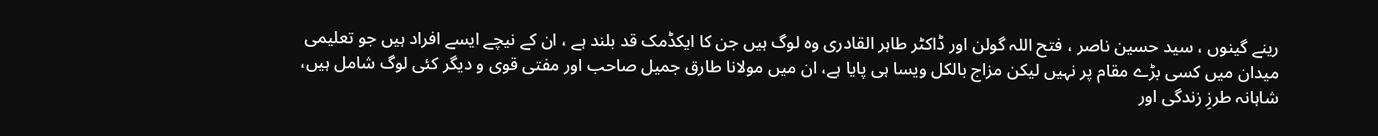رینے گینوں ، سید حسین ناصر ، فتح اللہ گولن اور ڈاکٹر طاہر القادری وہ لوگ ہیں جن کا ایکڈمک قد بلند ہے ، ان کے نیچے ایسے افراد ہیں جو تعلیمی میدان میں کسی بڑے مقام پر نہیں لیکن مزاج بالکل ویسا ہی پایا ہے، ان میں مولانا طارق جمیل صاحب اور مفتی قوی و دیگر کئی لوگ شامل ہیں، شاہانہ طرزِ زندگی اور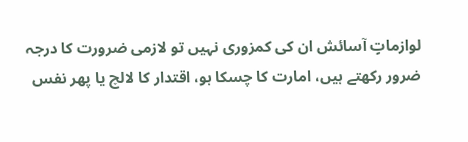لوازماتٍ آسائش ان کی کمزوری نہیں تو لازمی ضرورت کا درجہ ضرور رکھتے ہیں، امارت کا چسکا ہو، اقتدار کا لالچ یا پھر نفس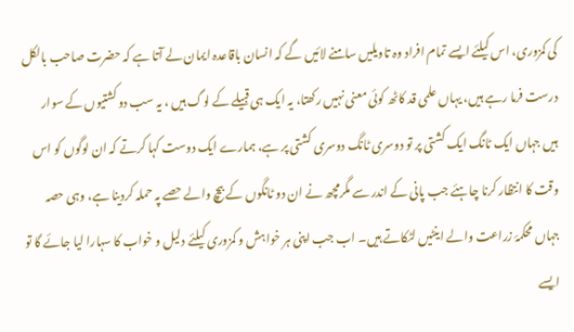کی کمزوری، اس کیلئے ایسے تمام افراد وہ تاویلیں سامنے لائیں گے کہ انسان باقاعدہ ایمان لے آتا ہے کہ حضرت صاحب بالکل درست فرما رہے ہیں، یہاں علمی قد کاٹھ کوئی معنی نہیں رکھتا، یہ ایک ہی قبیلے کے لوگ ہیں ، یہ سب دو کشتیوں کے سوار ہیں جہاں ایک ٹانگ ایک کشتی پر تو دوسری ٹانگ دوسری کشتی پر ہے، ہمارے ایک دوست کہا کرتے کہ ان لوگوں کو اس وقت کا انتظار کرنا چاہئے جب پانی کے اندر سے مگرمچھ نے ان دو ٹانگوں کے بیچ والے حصے پہ حملہ کردینا ہے، وہی حصہ جہاں محکمۂ زراعت والے اینٹیں لٹکاتے ہیں۔ اب جب اپنی ہر خواہش و کمزوری کیلئے دلیل و خواب کا سہارا لیا جائے گا تو ایسے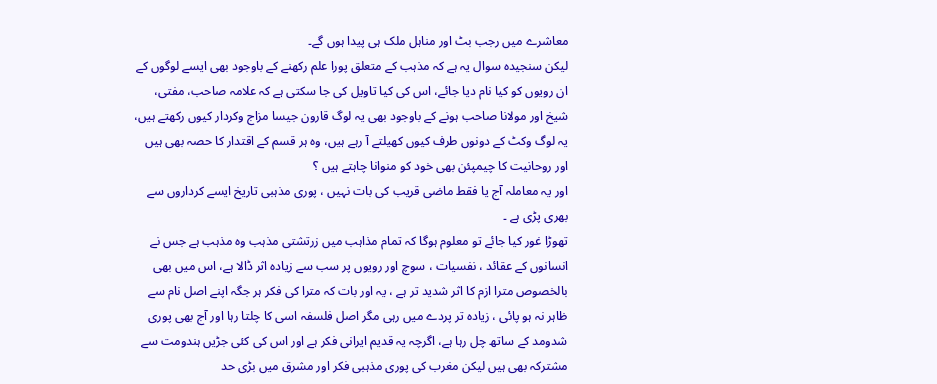معاشرے میں رجب بٹ اور مناہل ملک ہی پیدا ہوں گے۔
لیکن سنجیدہ سوال یہ ہے کہ مذہب کے متعلق پورا علم رکھنے کے باوجود بھی ایسے لوگوں کے ان رویوں کو کیا نام دیا جائے، اس کی کیا تاویل کی جا سکتی ہے کہ علامہ صاحب، مفتی، شیخ اور مولانا صاحب ہونے کے باوجود بھی یہ لوگ قارون جیسا مزاج وکردار کیوں رکھتے ہیں، یہ لوگ وکٹ کے دونوں طرف کیوں کھیلتے آ رہے ہیں، وہ ہر قسم کے اقتدار کا حصہ بھی ہیں اور روحانیت کا چیمپئن بھی خود کو منوانا چاہتے ہیں ؟
اور یہ معاملہ آج یا فقط ماضی قریب کی بات نہیں ، پوری مذہبی تاریخ ایسے کرداروں سے بھری پڑی ہے ۔
تھوڑا غور کیا جائے تو معلوم ہوگا کہ تمام مذاہب میں زرتشتی مذہب وہ مذہب ہے جس نے انسانوں کے عقائد ، نفسیات ، سوچ اور رویوں پر سب سے زیادہ اثر ڈالا ہے، اس میں بھی بالخصوص مترا ازم کا اثر شدید تر ہے ، یہ اور بات کہ مترا کی فکر ہر جگہ اپنے اصل نام سے ظاہر نہ ہو پائی ، زیادہ تر پردے میں رہی مگر اصل فلسفہ اسی کا چلتا رہا اور آج بھی پوری شدومد کے ساتھ چل رہا ہے، اگرچہ یہ قدیم ایرانی فکر ہے اور اس کی کئی جڑیں ہندومت سے مشترکہ بھی ہیں لیکن مغرب کی پوری مذہبی فکر اور مشرق میں بڑی حد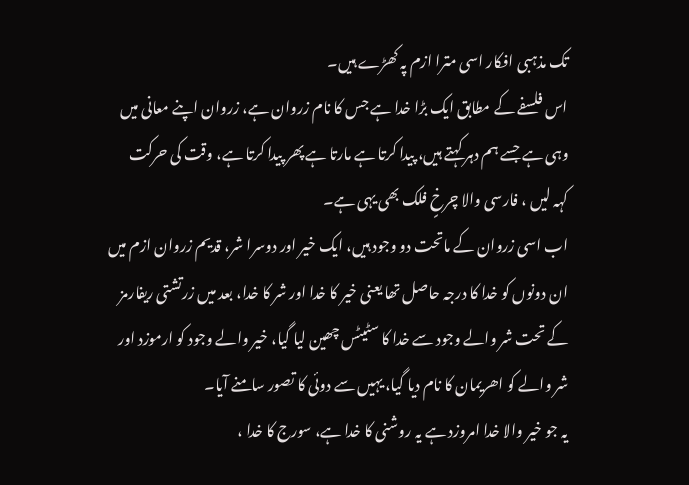تک مذہبی افکار اسی مترا ازم پہ کھڑے ہیں۔
اس فلسفے کے مطابق ایک بڑا خدا ہے جس کا نام زروان ہے، زروان اپنے معانی میں وہی ہے جسے ہم دہر کہتے ہیں، پیدا کرتا ہے مارتا ہے پھر پیدا کرتا ہے، وقت کی حرکت کہہ لیں ، فارسی والا چرخٍ فلک بھی یہی ہے۔
اب اسی زروان کے ماتحت دو وجود ہیں، ایک خیر اور دوسرا شر، قدیم زروان ازم میں ان دونوں کو خدا کا درجہ حاصل تھا یعنی خیر کا خدا اور شر کا خدا، بعد میں زرتشتی ریفارمز کے تحت شر والے وجود سے خدا کا سٹیٹس چھین لیا گیا، خیر والے وجود کو ارموزد اور شر والے کو اھریمان کا نام دیا گیا، یہیں سے دوئی کا تصور سامنے آیا۔
یہ جو خیر والا خدا امروزد ہے یہ روشنی کا خدا ہے، سورج کا خدا ،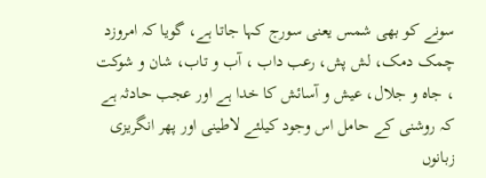سونے کو بھی شمس یعنی سورج کہا جاتا ہے، گویا کہ امروزد چمک دمک، لش پش، رعب داب ، آب و تاب، شان و شوکت ، جاہ و جلال، عیش و آسائش کا خدا ہے اور عجب حادثہ ہے کہ روشنی کے حامل اس وجود کیلئے لاطینی اور پھر انگریزی زبانوں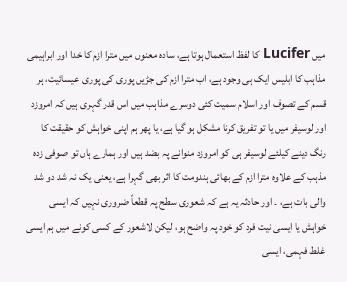میں Lucifer کا لفظ استعمال ہوتا ہے، سادہ معنوں میں مترا ازم کا خدا اور ابراہیمی مذاہب کا ابلیس ایک ہی وجود ہے، اب مترا ازم کی جڑیں پوری کی پوری عیسائیت، ہر قسم کے تصوف اور اسلام سمیت کئی دوسرے مذاہب میں اس قدر گہری ہیں کہ امروزد اور لوسیفر میں یا تو تفریق کرنا مشکل ہو گیا ہے، یا پھر ہم اپنی خواہش کو حقیقت کا رنگ دینے کیلئے لوسیفر ہی کو امروزد منوانے پہ بضد ہیں اور ہمارے ہاں تو صوفی زدہ مذہب کے علاوہ مترا ازم کے بھائی ہندومت کا اثر بھی گہرا ہے، یعنی یک نہ شد دو شد والی بات ہے، ۔ اور حادثہ یہ ہے کہ شعوری سطح پہ قطعاً ضروری نہیں کہ ایسی خواہش یا ایسی نیت فرد کو خود پہ واضح ہو، لیکن لاشعور کے کسی کونے میں ہم ایسی غلط فہمی، ایسی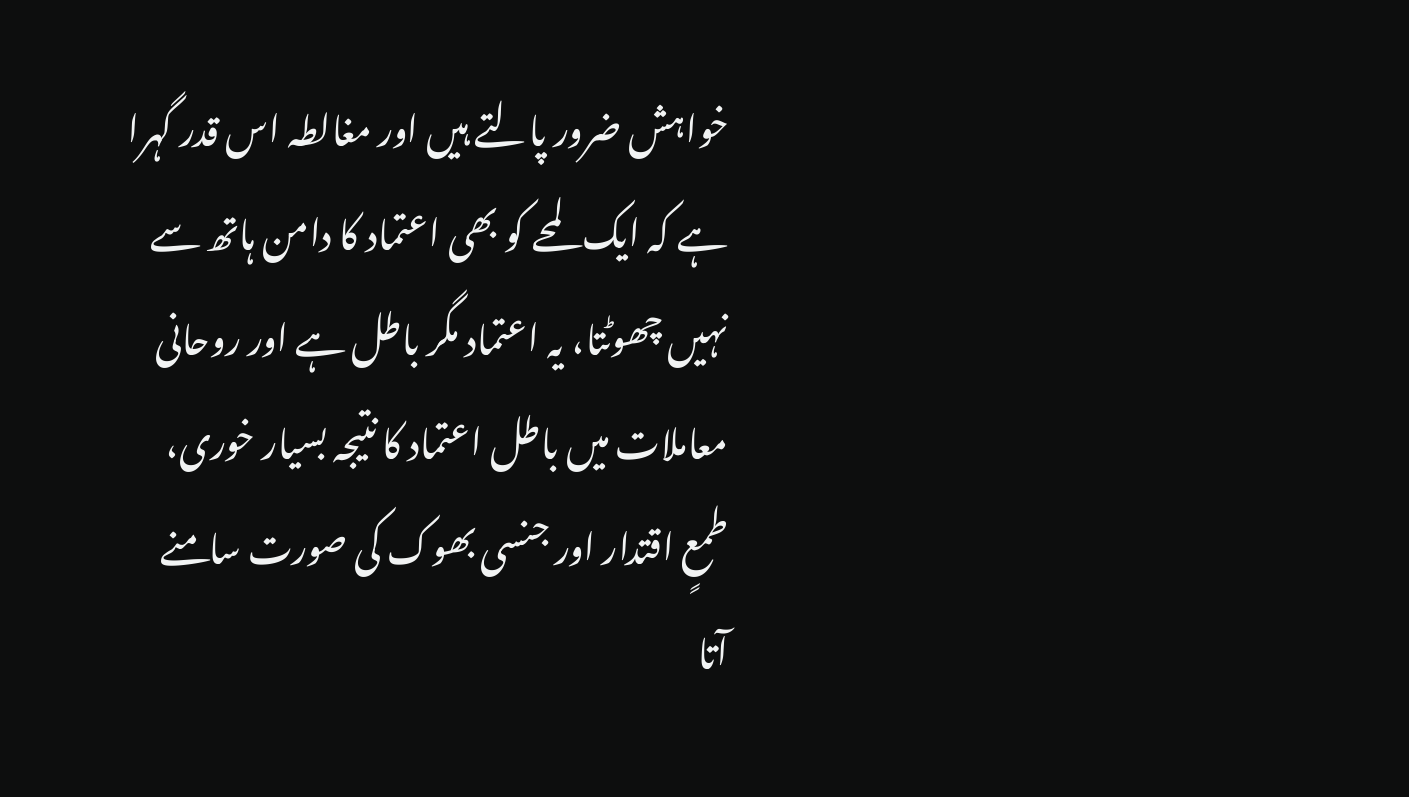خواہش ضرور پالتے ہیں اور مغالطہ اس قدر گہرا ہے کہ ایک لمحے کو بھی اعتماد کا دامن ہاتھ سے نہیں چھوٹتا، یہ اعتماد مگر باطل ہے اور روحانی معاملات میں باطل اعتماد کا نتیجہ بسیار خوری، طمعٍ اقتدار اور جنسی بھوک کی صورت سامنے آتا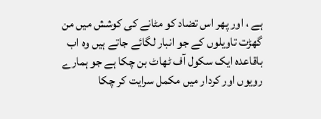ہے ، اور پھر اس تضاد کو مٹانے کی کوشش میں من گھڑت تاویلوں کے جو انبار لگائے جاتے ہیں وہ اب باقاعدہ ایک سکول آف ٹھاٹ بن چکا ہے جو ہمارے رویوں اور کردار میں مکمل سرایت کر چکا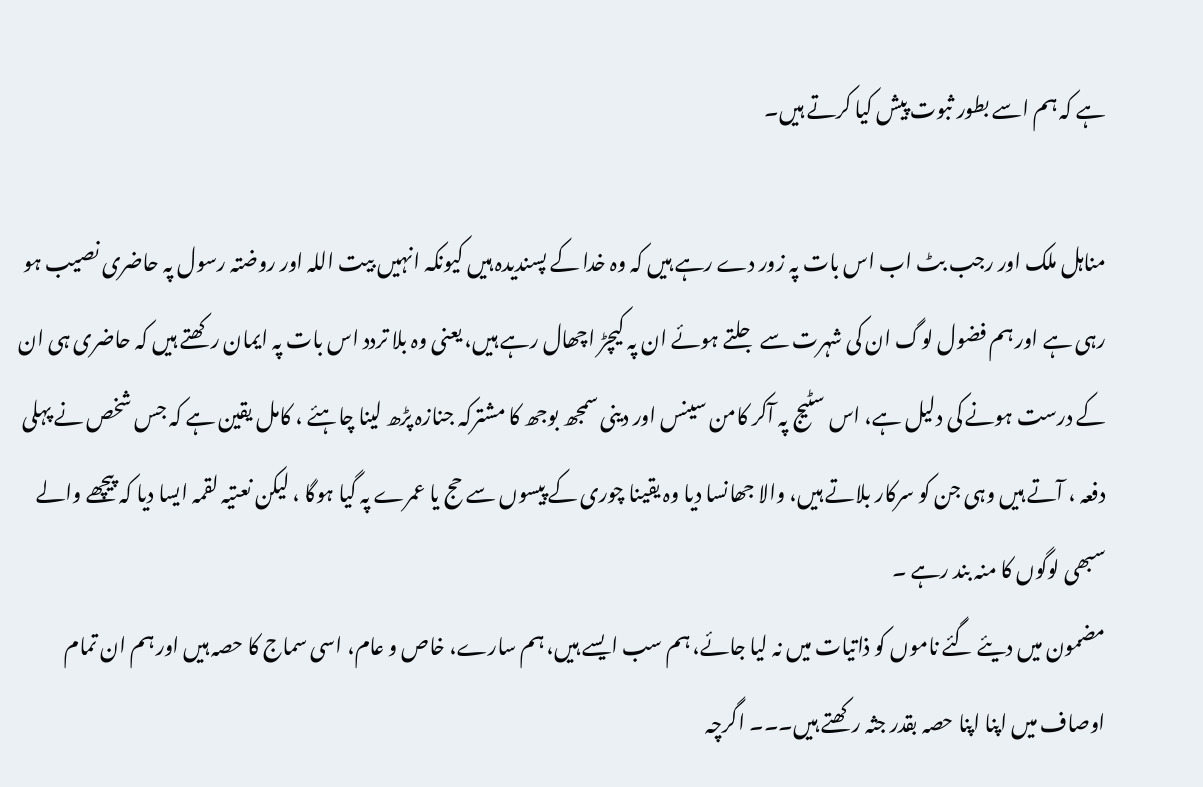ہے کہ ہم اسے بطور ثبوت پیش کیا کرتے ہیں۔

مناہل ملک اور رجب بٹ اب اس بات پہ زور دے رہے ہیں کہ وہ خدا کے پسندیدہ ہیں کیونکہ انہیں بیت اللہ اور روضتہ رسول پہ حاضری نصیب ہو رہی ہے اور ہم فضول لوگ ان کی شہرت سے جلتے ہوئے ان پہ کیچڑ اچھال رہے ہیں، یعنی وہ بلا تردد اس بات پہ ایمان رکھتے ہیں کہ حاضری ہی ان کے درست ہونے کی دلیل ہے، اس سٹیج پہ آکر کامن سینس اور دینی سمجھ بوجھ کا مشترکہ جنازہ پڑھ لینا چاہئے ، کامل یقین ہے کہ جس شخص نے پہلی دفعہ ، آتے ہیں وہی جن کو سرکار بلاتے ہیں، والا جھانسا دیا وہ یقینا چوری کے پیسوں سے حج یا عمرے پہ گیا ہوگا ، لیکن نعتیہ لقمہ ایسا دیا کہ پیچھے والے سبھی لوگوں کا منہ بند رہے ۔
مضمون میں دیئے گئے ناموں کو ذاتیات میں نہ لیا جائے، ہم سب ایسے ہیں، ہم سارے، خاص و عام، اسی سماج کا حصہ ہیں اور ہم ان تمام اوصاف میں اپنا اپنا حصہ بقدر جثہ رکھتے ہیں۔۔۔ اگرچہ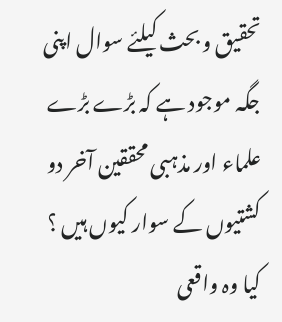تحقیق و بحث کیلئے سوال اپنی جگہ موجود ہے کہ بڑے بڑے علماء اور مذہبی محققین آخر دو کشتیوں کے سوار کیوں ہیں ؟
کیا وہ واقعی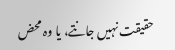حقیقت نہیں جانتے، یا وہ محض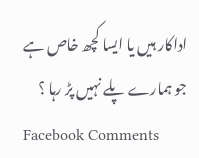اداکار ہیں یا ایسا کچھ خاص ہے جو ہمارے پلے نہیں پڑ رہا ؟
Facebook Comments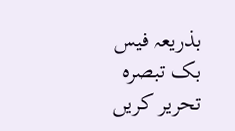بذریعہ فیس بک تبصرہ تحریر کریں